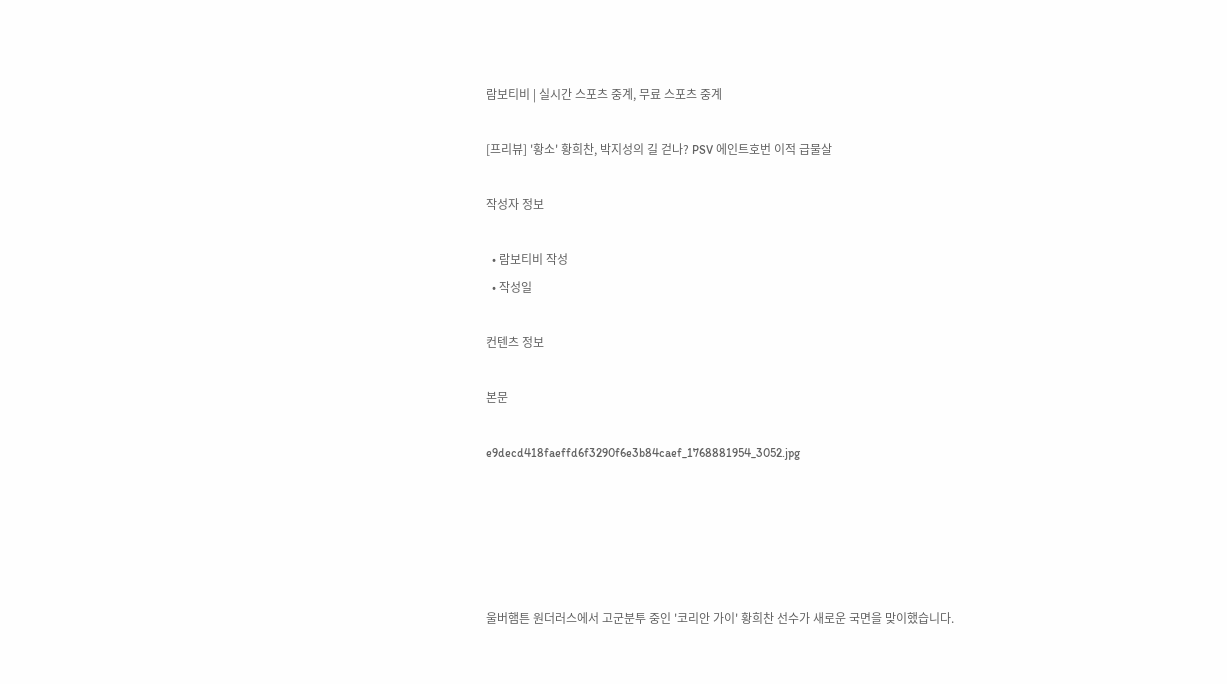람보티비 | 실시간 스포츠 중계, 무료 스포츠 중계

[프리뷰] '황소' 황희찬, 박지성의 길 걷나? PSV 에인트호번 이적 급물살

작성자 정보

  • 람보티비 작성
  • 작성일

컨텐츠 정보

본문

e9decd418faeffd6f3290f6e3b84caef_1768881954_3052.jpg





울버햄튼 원더러스에서 고군분투 중인 '코리안 가이' 황희찬 선수가 새로운 국면을 맞이했습니다.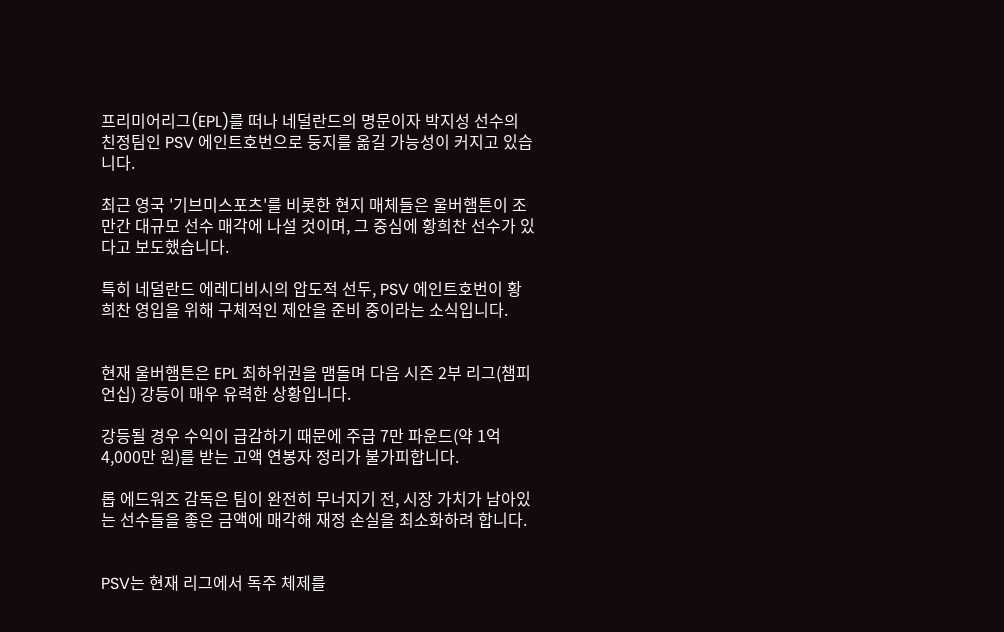프리미어리그(EPL)를 떠나 네덜란드의 명문이자 박지성 선수의 친정팀인 PSV 에인트호번으로 둥지를 옮길 가능성이 커지고 있습니다.

최근 영국 '기브미스포츠'를 비롯한 현지 매체들은 울버햄튼이 조만간 대규모 선수 매각에 나설 것이며, 그 중심에 황희찬 선수가 있다고 보도했습니다.

특히 네덜란드 에레디비시의 압도적 선두, PSV 에인트호번이 황희찬 영입을 위해 구체적인 제안을 준비 중이라는 소식입니다.


현재 울버햄튼은 EPL 최하위권을 맴돌며 다음 시즌 2부 리그(챔피언십) 강등이 매우 유력한 상황입니다.

강등될 경우 수익이 급감하기 때문에 주급 7만 파운드(약 1억 4,000만 원)를 받는 고액 연봉자 정리가 불가피합니다.

롭 에드워즈 감독은 팀이 완전히 무너지기 전, 시장 가치가 남아있는 선수들을 좋은 금액에 매각해 재정 손실을 최소화하려 합니다.


PSV는 현재 리그에서 독주 체제를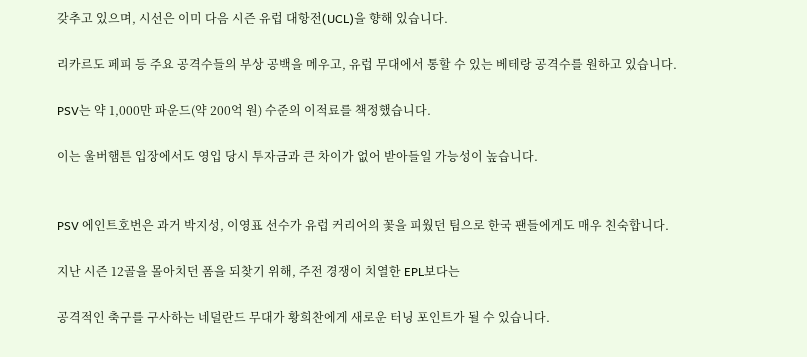갖추고 있으며, 시선은 이미 다음 시즌 유럽 대항전(UCL)을 향해 있습니다.

리카르도 페피 등 주요 공격수들의 부상 공백을 메우고, 유럽 무대에서 통할 수 있는 베테랑 공격수를 원하고 있습니다.

PSV는 약 1,000만 파운드(약 200억 원) 수준의 이적료를 책정했습니다.

이는 울버햄튼 입장에서도 영입 당시 투자금과 큰 차이가 없어 받아들일 가능성이 높습니다.


PSV 에인트호번은 과거 박지성, 이영표 선수가 유럽 커리어의 꽃을 피웠던 팀으로 한국 팬들에게도 매우 친숙합니다.

지난 시즌 12골을 몰아치던 폼을 되찾기 위해, 주전 경쟁이 치열한 EPL보다는

공격적인 축구를 구사하는 네덜란드 무대가 황희찬에게 새로운 터닝 포인트가 될 수 있습니다.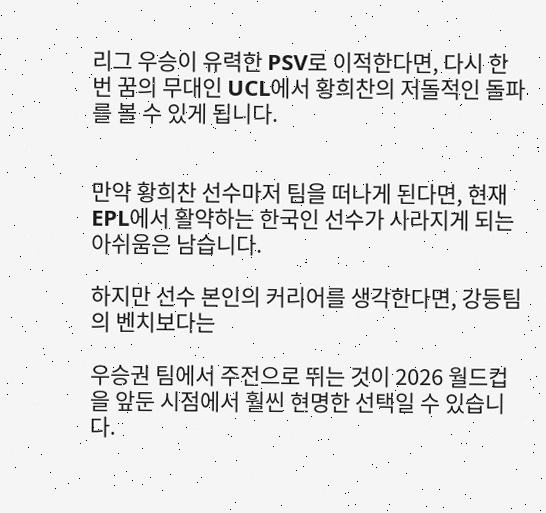리그 우승이 유력한 PSV로 이적한다면, 다시 한번 꿈의 무대인 UCL에서 황희찬의 저돌적인 돌파를 볼 수 있게 됩니다.


만약 황희찬 선수마저 팀을 떠나게 된다면, 현재 EPL에서 활약하는 한국인 선수가 사라지게 되는 아쉬움은 남습니다.

하지만 선수 본인의 커리어를 생각한다면, 강등팀의 벤치보다는

우승권 팀에서 주전으로 뛰는 것이 2026 월드컵을 앞둔 시점에서 훨씬 현명한 선택일 수 있습니다.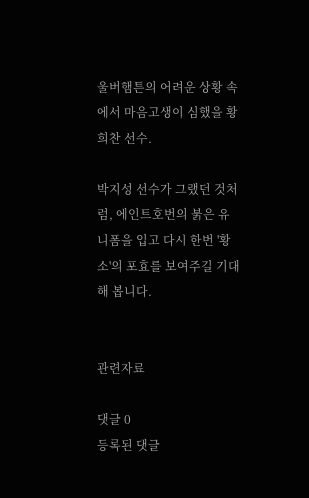울버햄튼의 어려운 상황 속에서 마음고생이 심했을 황희찬 선수.

박지성 선수가 그랬던 것처럼, 에인트호번의 붉은 유니폼을 입고 다시 한번 '황소'의 포효를 보여주길 기대해 봅니다.


관련자료

댓글 0
등록된 댓글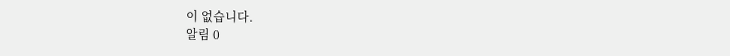이 없습니다.
알림 0